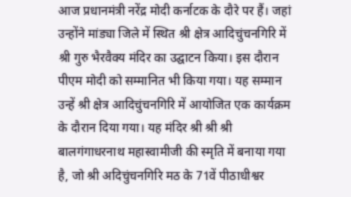आज प्रधानमंत्री नरेंद्र मोदी कर्नाटक के दौरे पर हैं। जहां उन्होंने मांड्या जिले में स्थित श्री क्षेत्र आदिचुंचनगिरि में श्री गुरु भैरवैक्य मंदिर का उद्घाटन किया। इस दौरान पीएम मोदी को सम्मानित भी किया गया। यह सम्मान उन्हें श्री क्षेत्र आदिचुंचनगिरि में आयोजित एक कार्यक्रम के दौरान दिया गया। यह मंदिर श्री श्री श्री बालगंगाधरनाथ महास्वामीजी की स्मृति में बनाया गया है, जो श्री अदिचुंचनगिरि मठ के 71वें पीठाधीश्वर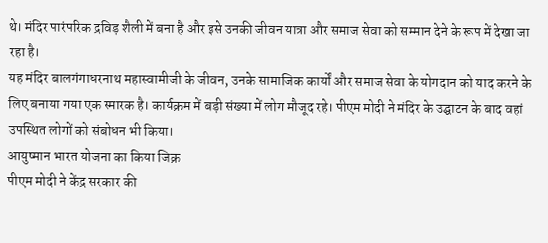थे। मंदिर पारंपरिक द्रविड़ शैली में बना है और इसे उनकी जीवन यात्रा और समाज सेवा को सम्मान देने के रूप में देखा जा रहा है।
यह मंदिर बालगंगाधरनाथ महास्वामीजी के जीवन, उनके सामाजिक कार्यों और समाज सेवा के योगदान को याद करने के लिए बनाया गया एक स्मारक है। कार्यक्रम में बड़ी संख्या में लोग मौजूद रहे। पीएम मोदी ने मंदिर के उद्घाटन के बाद वहां उपस्थित लोगों को संबोधन भी किया।
आयुष्मान भारत योजना का किया जिक्र
पीएम मोदी ने केंद्र सरकार की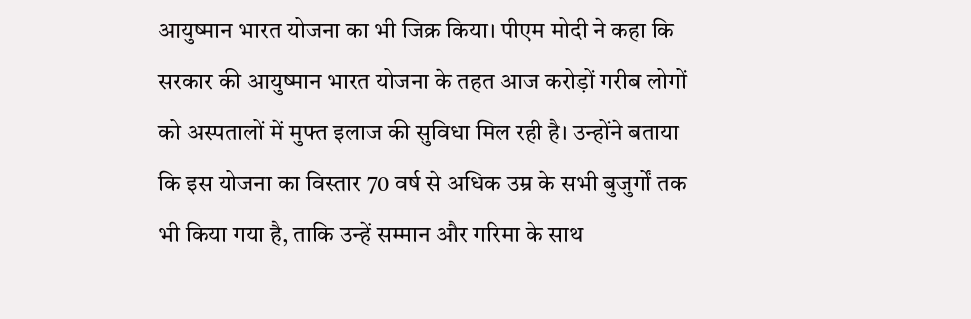आयुष्मान भारत योजना का भी जिक्र किया। पीएम मोदी ने कहा कि सरकार की आयुष्मान भारत योजना के तहत आज करोड़ों गरीब लोगों को अस्पतालों में मुफ्त इलाज की सुविधा मिल रही है। उन्होंने बताया कि इस योजना का विस्तार 70 वर्ष से अधिक उम्र के सभी बुजुर्गों तक भी किया गया है, ताकि उन्हें सम्मान और गरिमा के साथ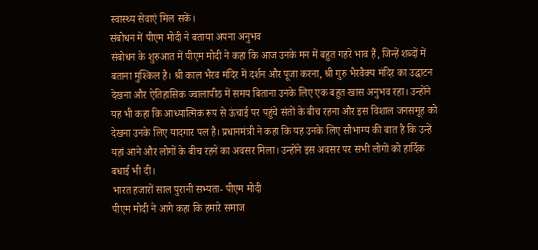स्वास्थ्य सेवाएं मिल सकें।
संबोधन में पीएम मोदी ने बताया अपना अनुभव
संबोधन के शुरुआत में पीएम मोदी ने कहा कि आज उनके मन में बहुत गहरे भाव हैं, जिन्हें शब्दों में बताना मुश्किल है। श्री काल भैरव मंदिर में दर्शन और पूजा करना, श्री गुरु भैरवैक्य मंदिर का उद्घाटन देखना और ऐतिहासिक ज्वालापीठ में समय बिताना उनके लिए एक बहुत खास अनुभव रहा। उन्होंने यह भी कहा कि आध्यात्मिक रूप से ऊंचाई पर पहुंचे संतों के बीच रहना और इस विशाल जनसमूह को देखना उनके लिए यादगार पल है। प्रधानमंत्री ने कहा कि यह उनके लिए सौभाग्य की बात है कि उन्हें यहां आने और लोगों के बीच रहने का अवसर मिला। उन्होंने इस अवसर पर सभी लोगों को हार्दिक बधाई भी दी।
भारत हजारों साल पुरानी सभ्यता- पीएम मोदी
पीएम मोदी ने आगे कहा कि हमारे समाज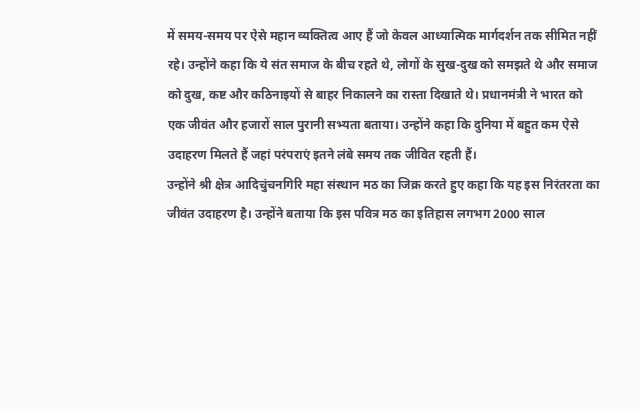में समय-समय पर ऐसे महान व्यक्तित्व आए हैं जो केवल आध्यात्मिक मार्गदर्शन तक सीमित नहीं रहे। उन्होंने कहा कि ये संत समाज के बीच रहते थे, लोगों के सुख-दुख को समझते थे और समाज को दुख, कष्ट और कठिनाइयों से बाहर निकालने का रास्ता दिखाते थे। प्रधानमंत्री ने भारत को एक जीवंत और हजारों साल पुरानी सभ्यता बताया। उन्होंने कहा कि दुनिया में बहुत कम ऐसे उदाहरण मिलते हैं जहां परंपराएं इतने लंबे समय तक जीवित रहती हैं।
उन्होंने श्री क्षेत्र आदिचुंचनगिरि महा संस्थान मठ का जिक्र करते हुए कहा कि यह इस निरंतरता का जीवंत उदाहरण है। उन्होंने बताया कि इस पवित्र मठ का इतिहास लगभग 2000 साल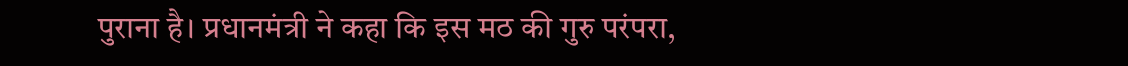पुराना है। प्रधानमंत्री ने कहा कि इस मठ की गुरु परंपरा,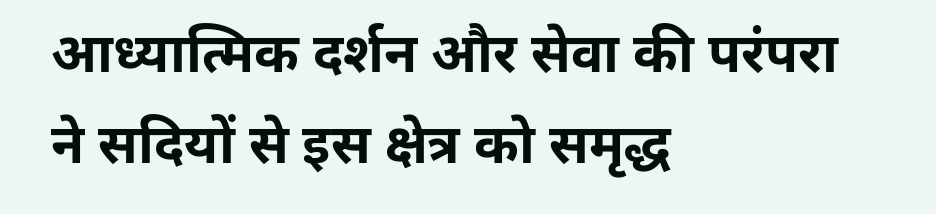आध्यात्मिक दर्शन और सेवा की परंपरा ने सदियों से इस क्षेत्र को समृद्ध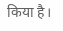किया है।